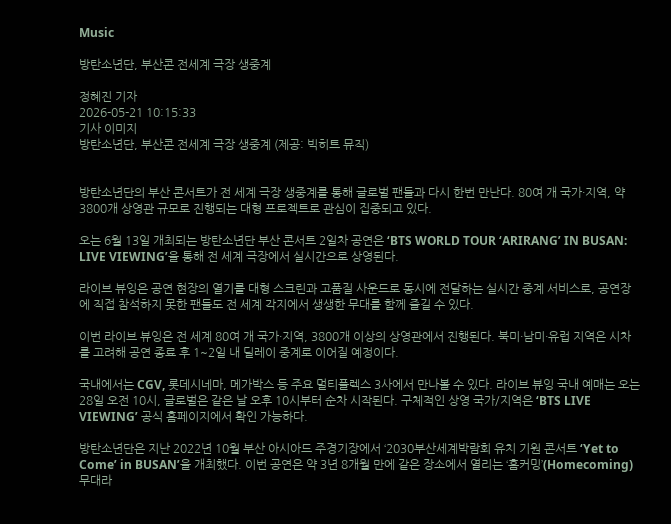Music

방탄소년단, 부산콘 전세계 극장 생중계

정혜진 기자
2026-05-21 10:15:33
기사 이미지
방탄소년단, 부산콘 전세계 극장 생중계 (제공: 빅히트 뮤직)


방탄소년단의 부산 콘서트가 전 세계 극장 생중계를 통해 글로벌 팬들과 다시 한번 만난다. 80여 개 국가·지역, 약 3800개 상영관 규모로 진행되는 대형 프로젝트로 관심이 집중되고 있다.

오는 6월 13일 개최되는 방탄소년단 부산 콘서트 2일차 공연은 ‘BTS WORLD TOUR ‘ARIRANG’ IN BUSAN: LIVE VIEWING’을 통해 전 세계 극장에서 실시간으로 상영된다.

라이브 뷰잉은 공연 현장의 열기를 대형 스크린과 고품질 사운드로 동시에 전달하는 실시간 중계 서비스로, 공연장에 직접 참석하지 못한 팬들도 전 세계 각지에서 생생한 무대를 함께 즐길 수 있다.

이번 라이브 뷰잉은 전 세계 80여 개 국가·지역, 3800개 이상의 상영관에서 진행된다. 북미·남미·유럽 지역은 시차를 고려해 공연 종료 후 1~2일 내 딜레이 중계로 이어질 예정이다.

국내에서는 CGV, 롯데시네마, 메가박스 등 주요 멀티플렉스 3사에서 만나볼 수 있다. 라이브 뷰잉 국내 예매는 오는 28일 오전 10시, 글로벌은 같은 날 오후 10시부터 순차 시작된다. 구체적인 상영 국가/지역은 ‘BTS LIVE VIEWING’ 공식 홈페이지에서 확인 가능하다.

방탄소년단은 지난 2022년 10월 부산 아시아드 주경기장에서 ‘2030부산세계박람회 유치 기원 콘서트 ‘Yet to Come’ in BUSAN’을 개최했다. 이번 공연은 약 3년 8개월 만에 같은 장소에서 열리는 ‘홈커밍’(Homecoming) 무대라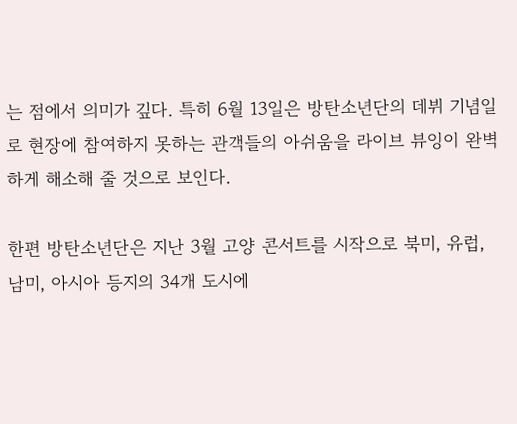는 점에서 의미가 깊다. 특히 6월 13일은 방탄소년단의 데뷔 기념일로 현장에 참여하지 못하는 관객들의 아쉬움을 라이브 뷰잉이 완벽하게 해소해 줄 것으로 보인다.

한편 방탄소년단은 지난 3월 고양 콘서트를 시작으로 북미, 유럽, 남미, 아시아 등지의 34개 도시에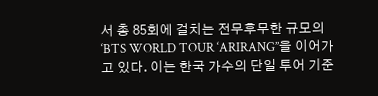서 총 85회에 걸치는 전무후무한 규모의 ‘BTS WORLD TOUR ‘ARIRANG’’을 이어가고 있다. 이는 한국 가수의 단일 투어 기준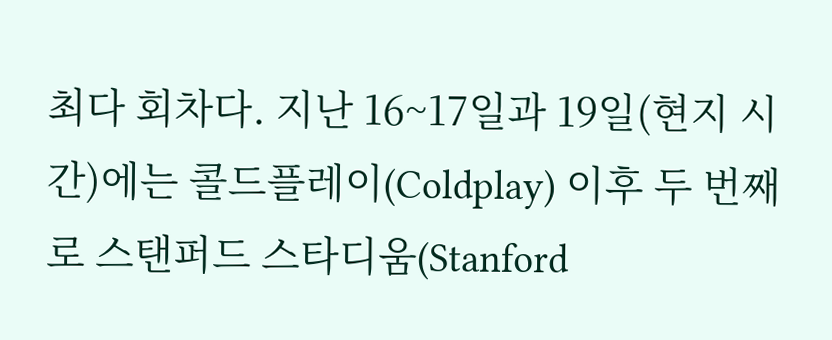최다 회차다. 지난 16~17일과 19일(현지 시간)에는 콜드플레이(Coldplay) 이후 두 번째로 스탠퍼드 스타디움(Stanford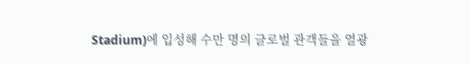Stadium)에 입성해 수만 명의 글로벌 관객들을 열광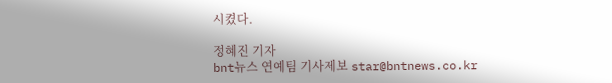시켰다.

정혜진 기자
bnt뉴스 연예팀 기사제보 star@bntnews.co.kr